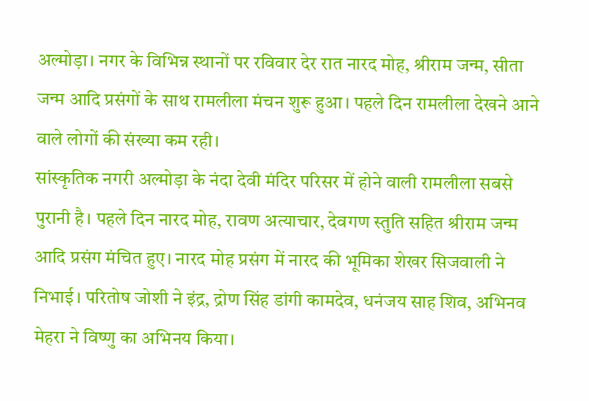अल्मोड़ा। नगर के विभिन्न स्थानों पर रविवार देर रात नारद मोह, श्रीराम जन्म, सीता जन्म आदि प्रसंगों के साथ रामलीला मंचन शुरू हुआ। पहले दिन रामलीला देखने आने वाले लोगों की संख्या कम रही।
सांस्कृतिक नगरी अल्मोड़ा के नंदा देवी मंदिर परिसर में होने वाली रामलीला सबसे पुरानी है। पहले दिन नारद मोह, रावण अत्याचार, देवगण स्तुति सहित श्रीराम जन्म आदि प्रसंग मंचित हुए। नारद मोह प्रसंग में नारद की भूमिका शेखर सिजवाली ने निभाई। परितोष जोशी ने इंद्र, द्रोण सिंह डांगी कामदेव, धनंजय साह शिव, अभिनव मेहरा ने विष्णु का अभिनय किया।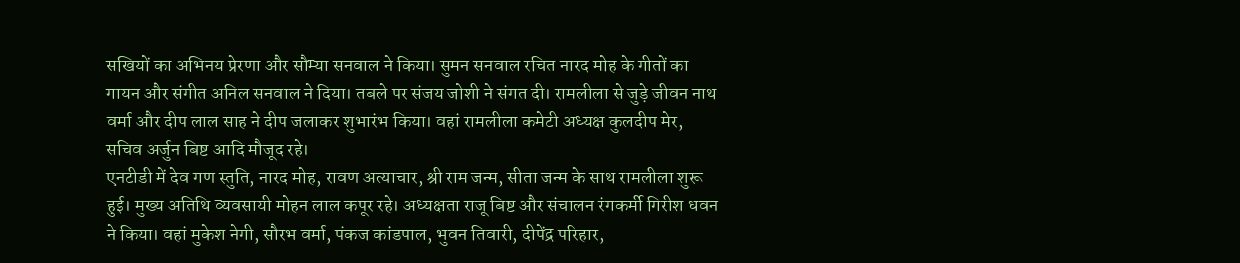सखियों का अभिनय प्रेरणा और सौम्या सनवाल ने किया। सुमन सनवाल रचित नारद मोह के गीतों का गायन और संगीत अनिल सनवाल ने दिया। तबले पर संजय जोशी ने संगत दी। रामलीला से जुड़े जीवन नाथ वर्मा और दीप लाल साह ने दीप जलाकर शुभारंभ किया। वहां रामलीला कमेटी अध्यक्ष कुलदीप मेर, सचिव अर्जुन बिष्ट आदि मौजूद रहे।
एनटीडी में देव गण स्तुति, नारद मोह, रावण अत्याचार, श्री राम जन्म, सीता जन्म के साथ रामलीला शुरू हुई। मुख्य अतिथि व्यवसायी मोहन लाल कपूर रहे। अध्यक्षता राजू बिष्ट और संचालन रंगकर्मी गिरीश धवन ने किया। वहां मुकेश नेगी, सौरभ वर्मा, पंकज कांडपाल, भुवन तिवारी, दीपेंद्र परिहार,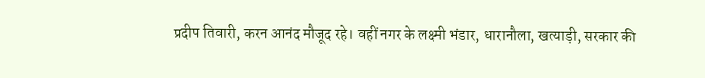प्रदीप तिवारी, करन आनंद मौजूद रहे। वहीं नगर के लक्ष्मी भंडार, धारानौला, खत्याड़ी, सरकार की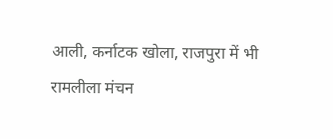आली, कर्नाटक खोला, राजपुरा में भी रामलीला मंचन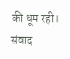की धूम रही। संवाद